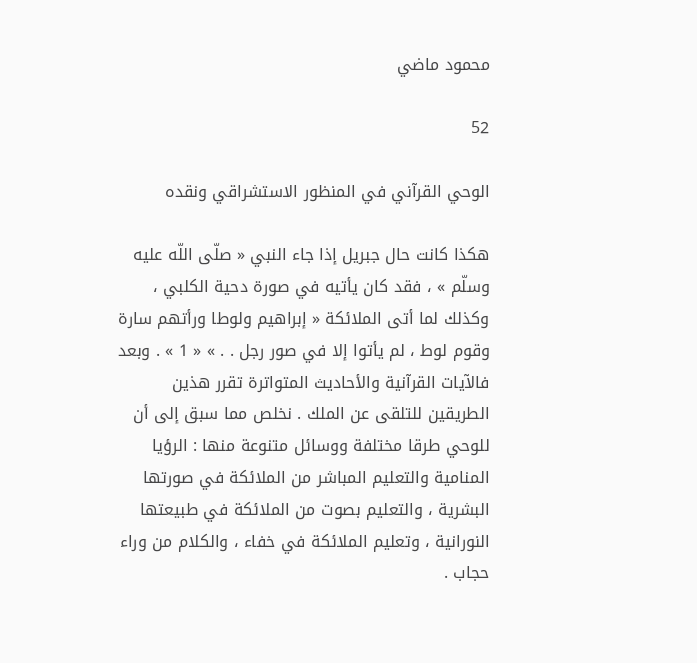محمود ماضي

52

الوحي القرآني في المنظور الاستشراقي ونقده

هكذا كانت حال جبريل إذا جاء النبي « صلّى اللّه عليه وسلّم » ، فقد كان يأتيه في صورة دحية الكلبي ، وكذلك لما أتى الملائكة « إبراهيم ولوطا ورأتهم سارة وقوم لوط ، لم يأتوا إلا في صور رجل . . » « 1 » . وبعد فالآيات القرآنية والأحاديث المتواترة تقرر هذين الطريقين للتلقى عن الملك . نخلص مما سبق إلى أن للوحي طرقا مختلفة ووسائل متنوعة منها : الرؤيا المنامية والتعليم المباشر من الملائكة في صورتها البشرية ، والتعليم بصوت من الملائكة في طبيعتها النورانية ، وتعليم الملائكة في خفاء ، والكلام من وراء حجاب .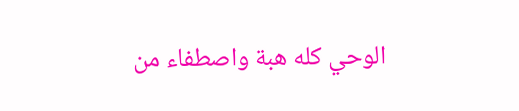الوحي كله هبة واصطفاء من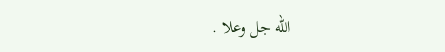اللّه جل وعلا .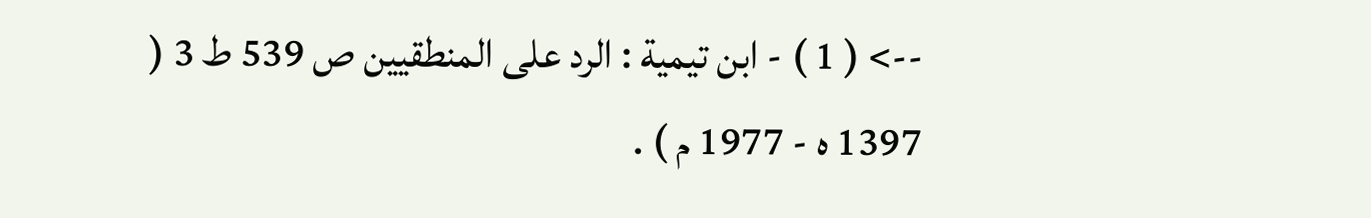--> ( 1 ) - ابن تيمية : الرد على المنطقيين ص 539 ط 3 ( 1397 ه - 1977 م ) .